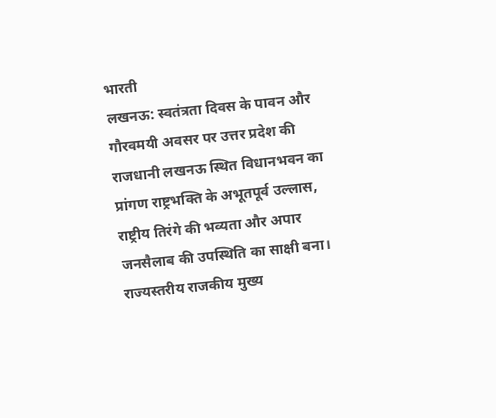भारती
लखनऊ: स्वतंत्रता दिवस के पावन और गौरवमयी अवसर पर उत्तर प्रदेश की राजधानी लखनऊ स्थित विधानभवन का प्रांगण राष्ट्रभक्ति के अभूतपूर्व उल्लास, राष्ट्रीय तिरंगे की भव्यता और अपार जनसैलाब की उपस्थिति का साक्षी बना। राज्यस्तरीय राजकीय मुख्य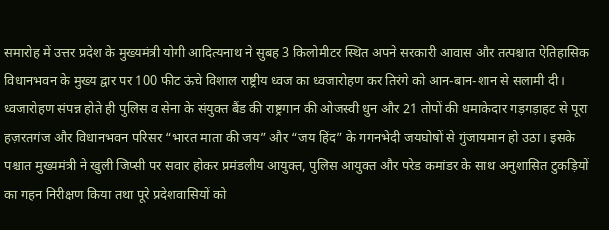समारोह में उत्तर प्रदेश के मुख्यमंत्री योगी आदित्यनाथ ने सुबह 3 किलोमीटर स्थित अपने सरकारी आवास और तत्पश्चात ऐतिहासिक विधानभवन के मुख्य द्वार पर 100 फीट ऊंचे विशाल राष्ट्रीय ध्वज का ध्वजारोहण कर तिरंगे को आन-बान-शान से सलामी दी। ध्वजारोहण संपन्न होते ही पुलिस व सेना के संयुक्त बैंड की राष्ट्रगान की ओजस्वी धुन और 21 तोपों की धमाकेदार गड़गड़ाहट से पूरा हज़रतगंज और विधानभवन परिसर “भारत माता की जय” और “जय हिंद” के गगनभेदी जयघोषों से गुंजायमान हो उठा। इसके पश्चात मुख्यमंत्री ने खुली जिप्सी पर सवार होकर प्रमंडलीय आयुक्त, पुलिस आयुक्त और परेड कमांडर के साथ अनुशासित टुकड़ियों का गहन निरीक्षण किया तथा पूरे प्रदेशवासियों को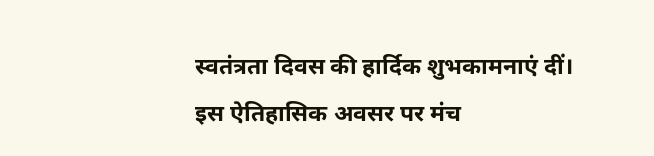स्वतंत्रता दिवस की हार्दिक शुभकामनाएं दीं।
इस ऐतिहासिक अवसर पर मंच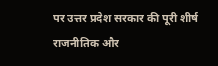पर उत्तर प्रदेश सरकार की पूरी शीर्ष राजनीतिक और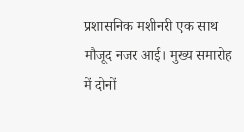प्रशासनिक मशीनरी एक साथ मौजूद नजर आई। मुख्य समारोह में दोनों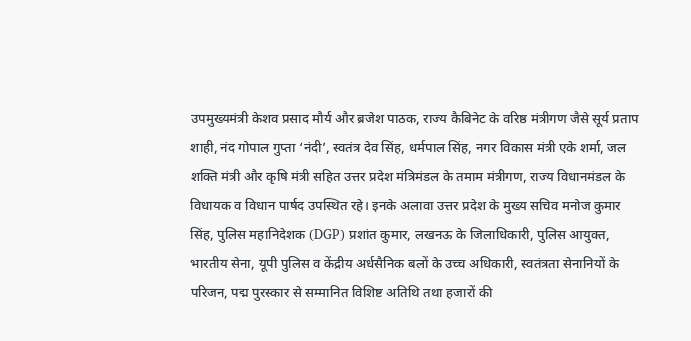उपमुख्यमंत्री केशव प्रसाद मौर्य और ब्रजेश पाठक, राज्य कैबिनेट के वरिष्ठ मंत्रीगण जैसे सूर्य प्रताप शाही, नंद गोपाल गुप्ता ‘नंदी’, स्वतंत्र देव सिंह, धर्मपाल सिंह, नगर विकास मंत्री एके शर्मा, जल शक्ति मंत्री और कृषि मंत्री सहित उत्तर प्रदेश मंत्रिमंडल के तमाम मंत्रीगण, राज्य विधानमंडल के विधायक व विधान पार्षद उपस्थित रहे। इनके अलावा उत्तर प्रदेश के मुख्य सचिव मनोज कुमार सिंह, पुलिस महानिदेशक (DGP) प्रशांत कुमार, लखनऊ के जिलाधिकारी, पुलिस आयुक्त, भारतीय सेना, यूपी पुलिस व केंद्रीय अर्धसैनिक बलों के उच्च अधिकारी, स्वतंत्रता सेनानियों के परिजन, पद्म पुरस्कार से सम्मानित विशिष्ट अतिथि तथा हजारों की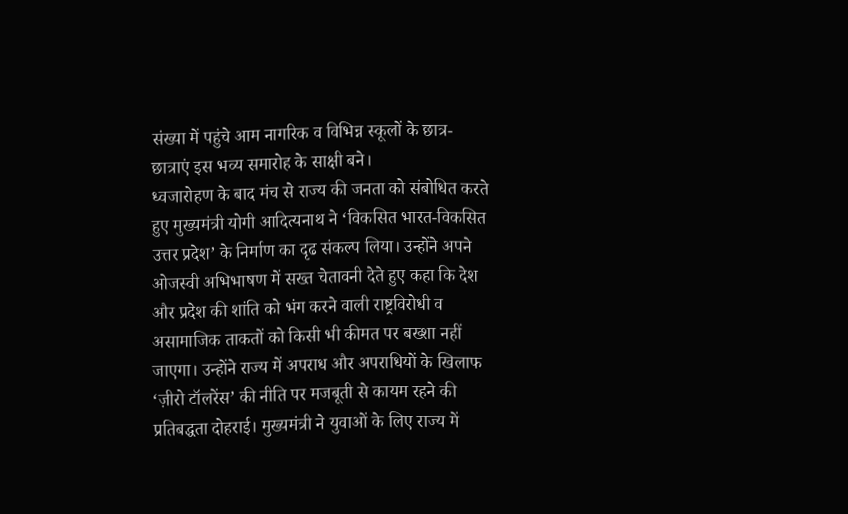संख्या में पहुंचे आम नागरिक व विभिन्न स्कूलों के छात्र-छात्राएं इस भव्य समारोह के साक्षी बने।
ध्वजारोहण के बाद मंच से राज्य की जनता को संबोधित करते हुए मुख्यमंत्री योगी आदित्यनाथ ने ‘विकसित भारत-विकसित उत्तर प्रदेश’ के निर्माण का दृढ संकल्प लिया। उन्होंने अपने ओजस्वी अभिभाषण में सख्त चेतावनी देते हुए कहा कि देश और प्रदेश की शांति को भंग करने वाली राष्ट्रविरोधी व असामाजिक ताकतों को किसी भी कीमत पर बख्शा नहीं जाएगा। उन्होंने राज्य में अपराध और अपराधियों के खिलाफ ‘ज़ीरो टॉलरेंस’ की नीति पर मजबूती से कायम रहने की प्रतिबद्धता दोहराई। मुख्यमंत्री ने युवाओं के लिए राज्य में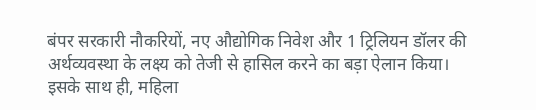बंपर सरकारी नौकरियों, नए औद्योगिक निवेश और 1 ट्रिलियन डॉलर की अर्थव्यवस्था के लक्ष्य को तेजी से हासिल करने का बड़ा ऐलान किया। इसके साथ ही, महिला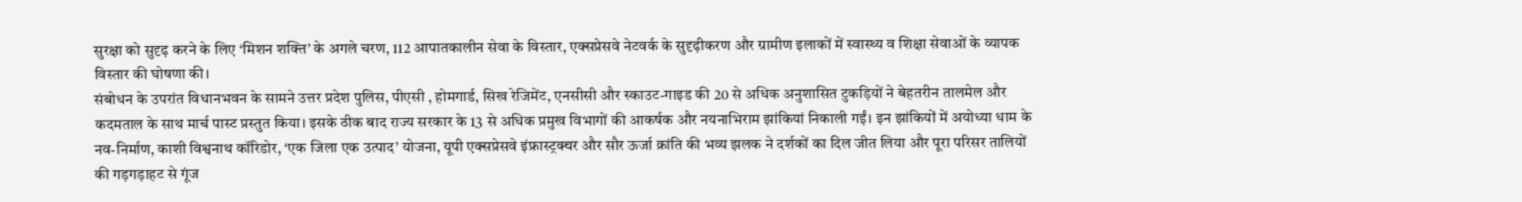सुरक्षा को सुदृढ़ करने के लिए ‘मिशन शक्ति’ के अगले चरण, 112 आपातकालीन सेवा के विस्तार, एक्सप्रेसवे नेटवर्क के सुदृढ़ीकरण और ग्रामीण इलाकों में स्वास्थ्य व शिक्षा सेवाओं के व्यापक विस्तार की घोषणा की।
संबोधन के उपरांत विधानभवन के सामने उत्तर प्रदेश पुलिस, पीएसी , होमगार्ड, सिख रेजिमेंट, एनसीसी और स्काउट-गाइड की 20 से अधिक अनुशासित टुकड़ियों ने बेहतरीन तालमेल और कदमताल के साथ मार्च पास्ट प्रस्तुत किया। इसके ठीक बाद राज्य सरकार के 13 से अधिक प्रमुख विभागों की आकर्षक और नयनाभिराम झांकियां निकाली गईं। इन झांकियों में अयोध्या धाम के नव-निर्माण, काशी विश्वनाथ कॉरिडोर, ‘एक जिला एक उत्पाद’ योजना, यूपी एक्सप्रेसवे इंफ्रास्ट्रक्चर और सौर ऊर्जा क्रांति की भव्य झलक ने दर्शकों का दिल जीत लिया और पूरा परिसर तालियों की गड़गड़ाहट से गूंज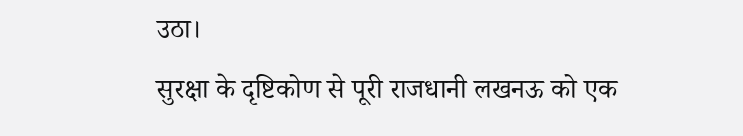उठा।
सुरक्षा के दृष्टिकोण से पूरी राजधानी लखनऊ को एक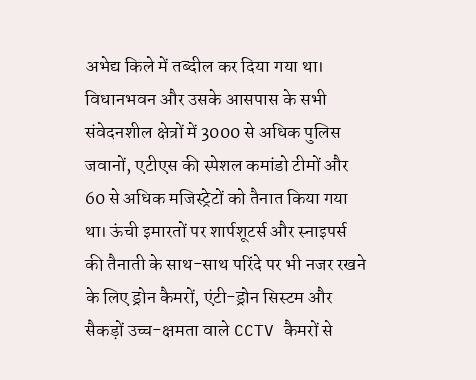अभेद्य किले में तब्दील कर दिया गया था। विधानभवन और उसके आसपास के सभी संवेदनशील क्षेत्रों में 3000 से अधिक पुलिस जवानों, एटीएस की स्पेशल कमांडो टीमों और 60 से अधिक मजिस्ट्रेटों को तैनात किया गया था। ऊंची इमारतों पर शार्पशूटर्स और स्नाइपर्स की तैनाती के साथ-साथ परिंदे पर भी नजर रखने के लिए ड्रोन कैमरों, एंटी-ड्रोन सिस्टम और सैकड़ों उच्च-क्षमता वाले CCTV कैमरों से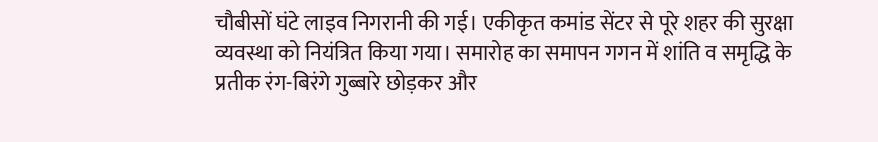चौबीसों घंटे लाइव निगरानी की गई। एकीकृत कमांड सेंटर से पूरे शहर की सुरक्षा व्यवस्था को नियंत्रित किया गया। समारोह का समापन गगन में शांति व समृद्धि के प्रतीक रंग-बिरंगे गुब्बारे छोड़कर और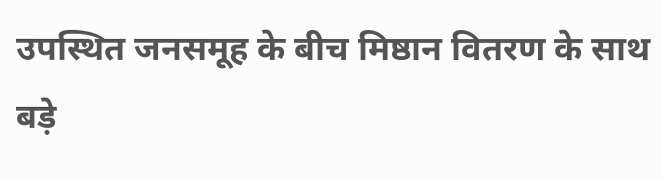उपस्थित जनसमूह के बीच मिष्ठान वितरण के साथ बड़े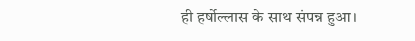ही हर्षोल्लास के साथ संपन्न हुआ।